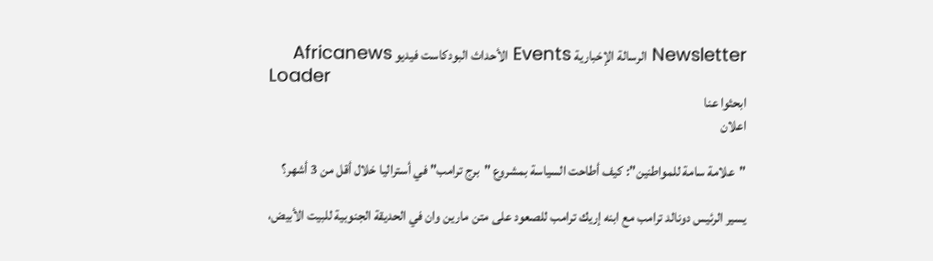Newsletter الرسالة الإخبارية Events الأحداث البودكاست فيديو Africanews
Loader
ابحثوا عنا
اعلان

"علامة سامة للمواطنين": كيف أطاحت السياسة بمشروع "برج ترامب" في أستراليا خلال أقل من 3 أشهر؟

يسير الرئيس دونالد ترامب مع ابنه إريك ترامب للصعود على متن مارين وان في الحديقة الجنوبية للبيت الأبيض،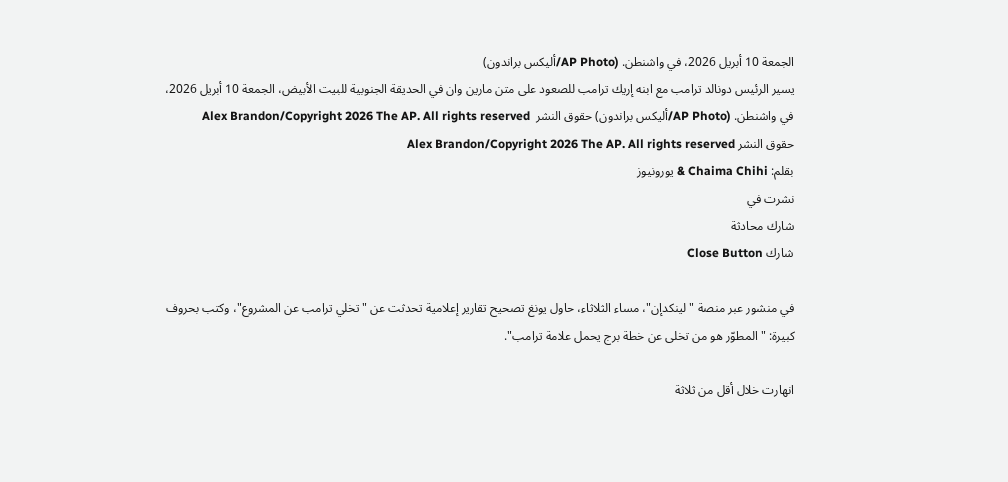الجمعة 10 أبريل 2026، في واشنطن. (AP Photo/أليكس براندون)
يسير الرئيس دونالد ترامب مع ابنه إريك ترامب للصعود على متن مارين وان في الحديقة الجنوبية للبيت الأبيض، الجمعة 10 أبريل 2026، في واشنطن. (AP Photo/أليكس براندون) حقوق النشر  Alex Brandon/Copyright 2026 The AP. All rights reserved
حقوق النشر Alex Brandon/Copyright 2026 The AP. All rights reserved
بقلم: Chaima Chihi & يورونيوز
نشرت في
شارك محادثة
شارك Close Button

في منشور عبر منصة "لينكدإن"، مساء الثلاثاء، حاول يونغ تصحيح تقارير إعلامية تحدثت عن "تخلي ترامب عن المشروع"، وكتب بحروف كبيرة: "المطوّر هو من تخلى عن خطة برج يحمل علامة ترامب".

انهارت خلال أقل من ثلاثة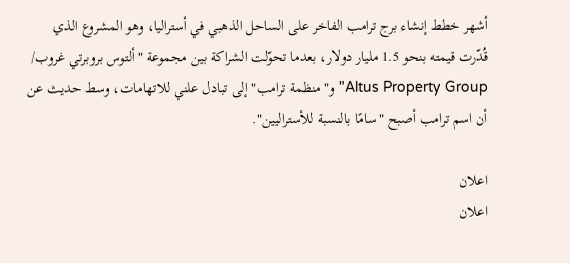أشهر خطط إنشاء برج ترامب الفاخر على الساحل الذهبي في أستراليا، وهو المشروع الذي قُدّرت قيمته بنحو 1.5 مليار دولار، بعدما تحوّلت الشراكة بين مجموعة "ألتوس بروبرتي غروب/ Altus Property Group" و"منظمة ترامب" إلى تبادل علني للاتهامات، وسط حديث عن أن اسم ترامب أصبح "سامًا بالنسبة للأستراليين".

اعلان
اعلان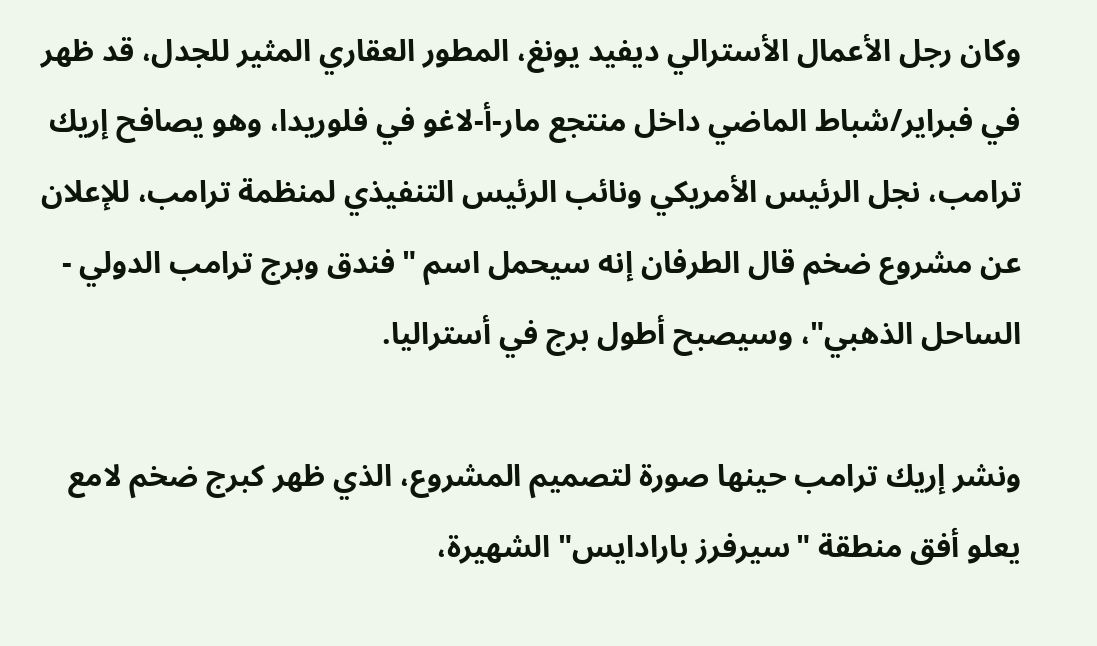وكان رجل الأعمال الأسترالي ديفيد يونغ، المطور العقاري المثير للجدل، قد ظهر في فبراير/شباط الماضي داخل منتجع مار-أ-لاغو في فلوريدا، وهو يصافح إريك ترامب، نجل الرئيس الأمريكي ونائب الرئيس التنفيذي لمنظمة ترامب، للإعلان عن مشروع ضخم قال الطرفان إنه سيحمل اسم "فندق وبرج ترامب الدولي - الساحل الذهبي"، وسيصبح أطول برج في أستراليا.

ونشر إريك ترامب حينها صورة لتصميم المشروع، الذي ظهر كبرج ضخم لامع يعلو أفق منطقة "سيرفرز بارادايس" الشهيرة،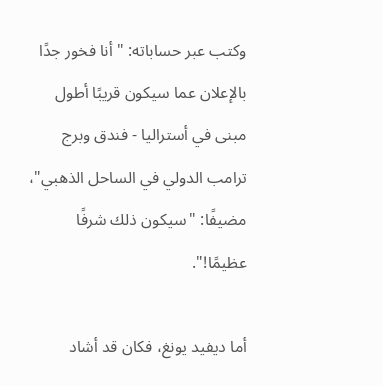وكتب عبر حساباته: "أنا فخور جدًا بالإعلان عما سيكون قريبًا أطول مبنى في أستراليا - فندق وبرج ترامب الدولي في الساحل الذهبي"، مضيفًا: "سيكون ذلك شرفًا عظيمًا!".

أما ديفيد يونغ، فكان قد أشاد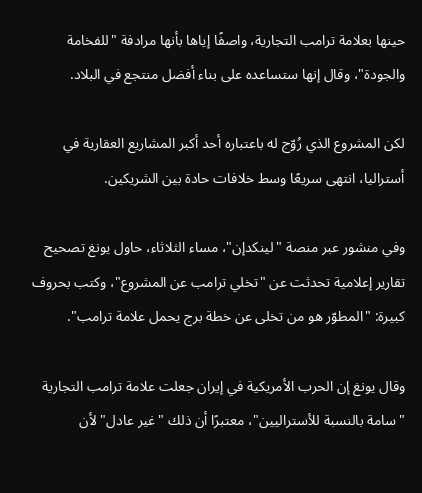حينها بعلامة ترامب التجارية، واصفًا إياها بأنها مرادفة "للفخامة والجودة"، وقال إنها ستساعده على بناء أفضل منتجع في البلاد.

لكن المشروع الذي رُوّج له باعتباره أحد أكبر المشاريع العقارية في أستراليا، انتهى سريعًا وسط خلافات حادة بين الشريكين.

وفي منشور عبر منصة "لينكدإن"، مساء الثلاثاء، حاول يونغ تصحيح تقارير إعلامية تحدثت عن "تخلي ترامب عن المشروع"، وكتب بحروف كبيرة: "المطوّر هو من تخلى عن خطة برج يحمل علامة ترامب".

وقال يونغ إن الحرب الأمريكية في إيران جعلت علامة ترامب التجارية "سامة بالنسبة للأستراليين"، معتبرًا أن ذلك "غير عادل" لأن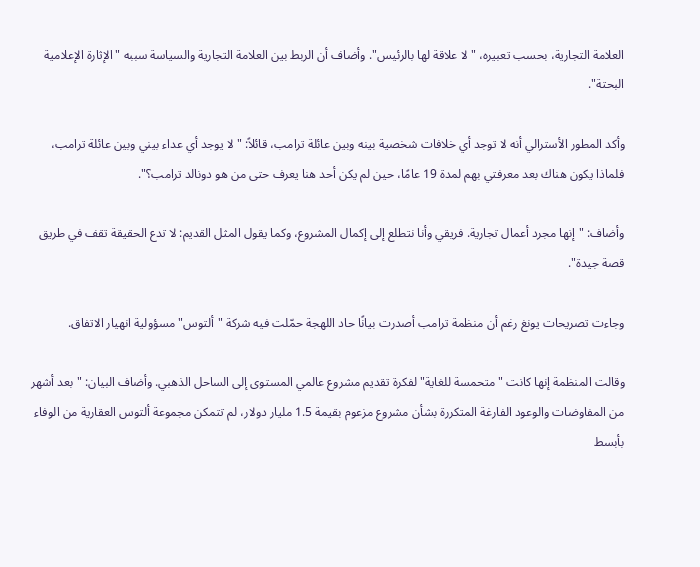العلامة التجارية، بحسب تعبيره، "لا علاقة لها بالرئيس". وأضاف أن الربط بين العلامة التجارية والسياسة سببه "الإثارة الإعلامية البحتة".

وأكد المطور الأسترالي أنه لا توجد أي خلافات شخصية بينه وبين عائلة ترامب، قائلاً: "لا يوجد أي عداء بيني وبين عائلة ترامب، فلماذا يكون هناك بعد معرفتي بهم لمدة 19 عامًا، حين لم يكن أحد هنا يعرف حتى من هو دونالد ترامب؟".

وأضاف: "إنها مجرد أعمال تجارية. فريقي وأنا نتطلع إلى إكمال المشروع، وكما يقول المثل القديم: لا تدع الحقيقة تقف في طريق قصة جيدة".

وجاءت تصريحات يونغ رغم أن منظمة ترامب أصدرت بيانًا حاد اللهجة حمّلت فيه شركة "ألتوس" مسؤولية انهيار الاتفاق.

وقالت المنظمة إنها كانت "متحمسة للغاية" لفكرة تقديم مشروع عالمي المستوى إلى الساحل الذهبي. وأضاف البيان: "بعد أشهر من المفاوضات والوعود الفارغة المتكررة بشأن مشروع مزعوم بقيمة 1.5 مليار دولار، لم تتمكن مجموعة ألتوس العقارية من الوفاء بأبسط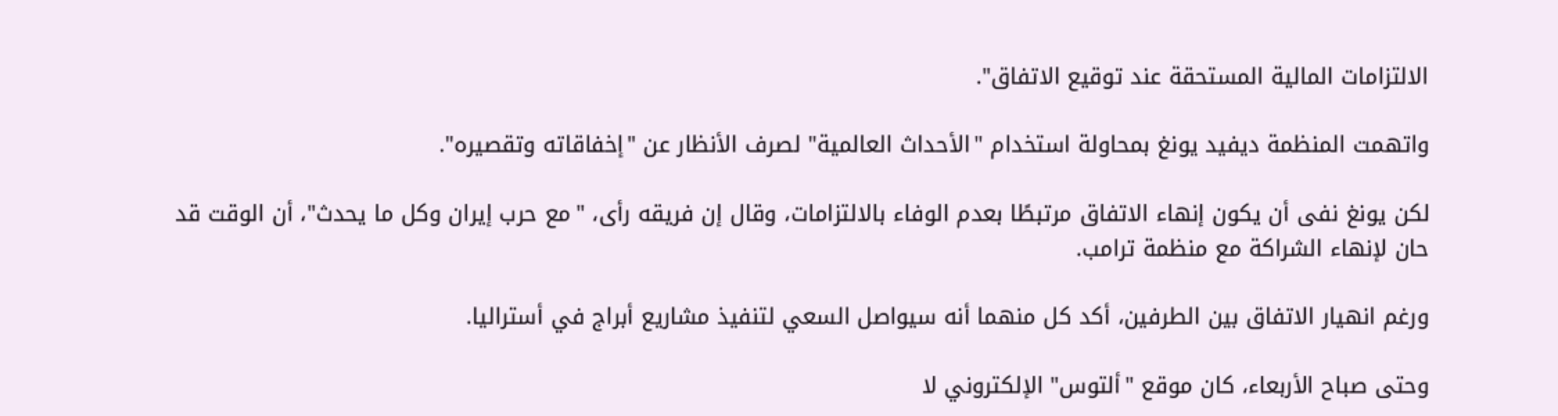الالتزامات المالية المستحقة عند توقيع الاتفاق".

واتهمت المنظمة ديفيد يونغ بمحاولة استخدام "الأحداث العالمية" لصرف الأنظار عن "إخفاقاته وتقصيره".

لكن يونغ نفى أن يكون إنهاء الاتفاق مرتبطًا بعدم الوفاء بالالتزامات، وقال إن فريقه رأى، "مع حرب إيران وكل ما يحدث"، أن الوقت قد حان لإنهاء الشراكة مع منظمة ترامب.

ورغم انهيار الاتفاق بين الطرفين، أكد كل منهما أنه سيواصل السعي لتنفيذ مشاريع أبراج في أستراليا.

وحتى صباح الأربعاء، كان موقع "ألتوس" الإلكتروني لا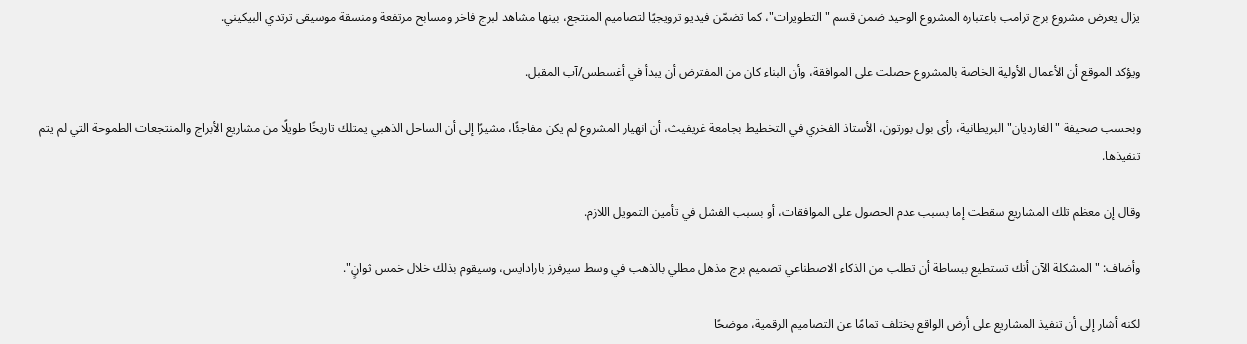يزال يعرض مشروع برج ترامب باعتباره المشروع الوحيد ضمن قسم "التطويرات"، كما تضمّن فيديو ترويجيًا لتصاميم المنتجع، بينها مشاهد لبرج فاخر ومسابح مرتفعة ومنسقة موسيقى ترتدي البيكيني.

ويؤكد الموقع أن الأعمال الأولية الخاصة بالمشروع حصلت على الموافقة، وأن البناء كان من المفترض أن يبدأ في أغسطس/آب المقبل.

وبحسب صحيفة "الغارديان" البريطانية، رأى بول بورتون، الأستاذ الفخري في التخطيط بجامعة غريفيث، أن انهيار المشروع لم يكن مفاجئًا، مشيرًا إلى أن الساحل الذهبي يمتلك تاريخًا طويلًا من مشاريع الأبراج والمنتجعات الطموحة التي لم يتم تنفيذها.

وقال إن معظم تلك المشاريع سقطت إما بسبب عدم الحصول على الموافقات، أو بسبب الفشل في تأمين التمويل اللازم.

وأضاف: "المشكلة الآن أنك تستطيع ببساطة أن تطلب من الذكاء الاصطناعي تصميم برج مذهل مطلي بالذهب في وسط سيرفرز بارادايس، وسيقوم بذلك خلال خمس ثوانٍ".

لكنه أشار إلى أن تنفيذ المشاريع على أرض الواقع يختلف تمامًا عن التصاميم الرقمية، موضحًا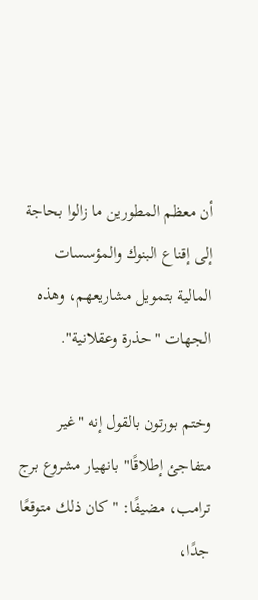أن معظم المطورين ما زالوا بحاجة إلى إقناع البنوك والمؤسسات المالية بتمويل مشاريعهم، وهذه الجهات "حذرة وعقلانية".

وختم بورتون بالقول إنه "غير متفاجئ إطلاقًا" بانهيار مشروع برج ترامب، مضيفًا: "كان ذلك متوقعًا جدًا،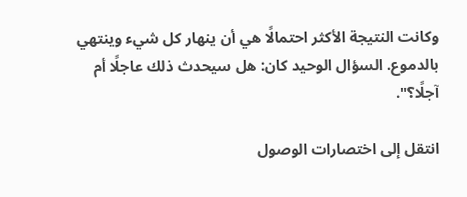وكانت النتيجة الأكثر احتمالًا هي أن ينهار كل شيء وينتهي بالدموع. السؤال الوحيد كان: هل سيحدث ذلك عاجلًا أم آجلًا؟".

انتقل إلى اختصارات الوصول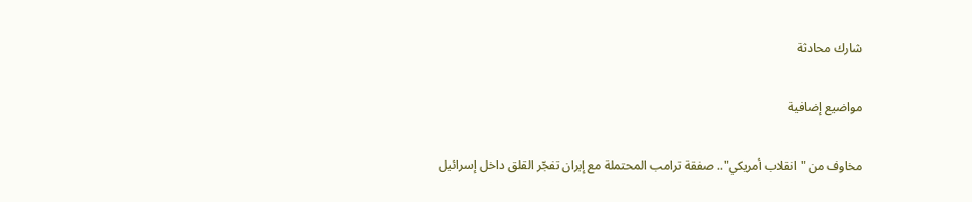شارك محادثة

مواضيع إضافية

مخاوف من "انقلاب أمريكي".. صفقة ترامب المحتملة مع إيران تفجّر القلق داخل إسرائيل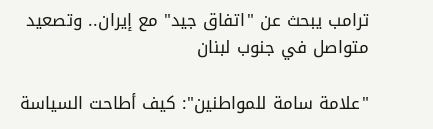ترامب يبحث عن "اتفاق جيد" مع إيران.. وتصعيد متواصل في جنوب لبنان

"علامة سامة للمواطنين": كيف أطاحت السياسة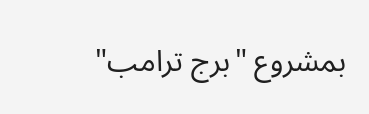بمشروع "برج ترامب"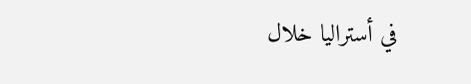في أستراليا خلال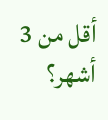أقل من 3 أشهر؟